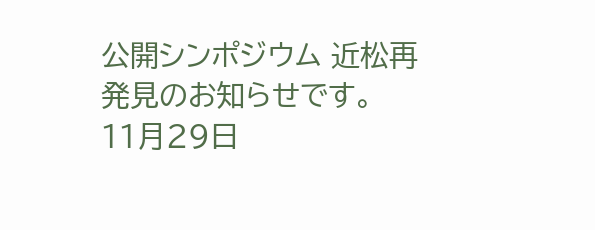公開シンポジウム 近松再発見のお知らせです。
11月29日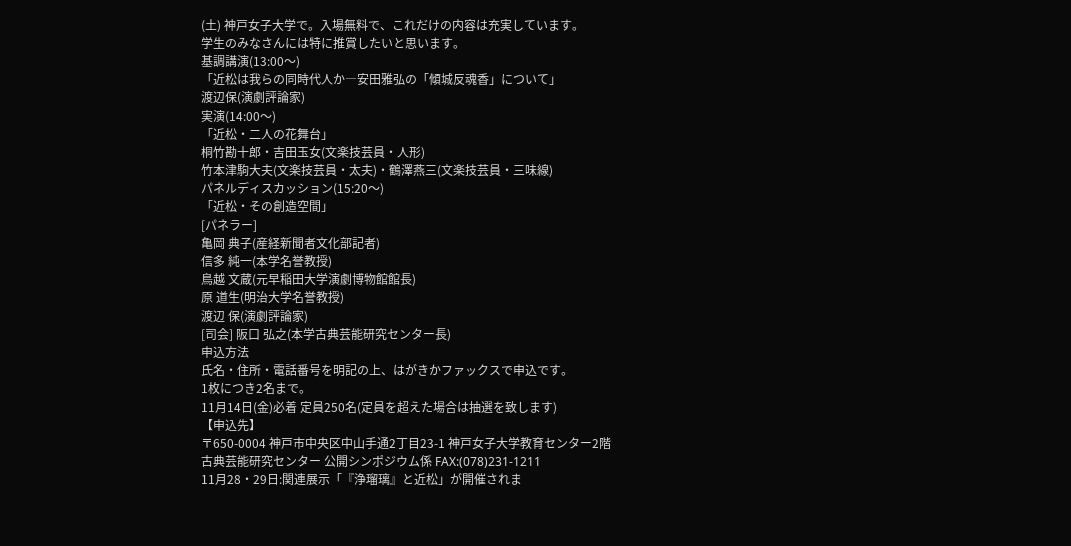(土) 神戸女子大学で。入場無料で、これだけの内容は充実しています。
学生のみなさんには特に推賞したいと思います。
基調講演(13:00〜)
「近松は我らの同時代人か―安田雅弘の「傾城反魂香」について」
渡辺保(演劇評論家)
実演(14:00〜)
「近松・二人の花舞台」
桐竹勘十郎・吉田玉女(文楽技芸員・人形)
竹本津駒大夫(文楽技芸員・太夫)・鶴澤燕三(文楽技芸員・三味線)
パネルディスカッション(15:20〜)
「近松・その創造空間」
[パネラー]
亀岡 典子(産経新聞者文化部記者)
信多 純一(本学名誉教授)
鳥越 文蔵(元早稲田大学演劇博物館館長)
原 道生(明治大学名誉教授)
渡辺 保(演劇評論家)
[司会] 阪口 弘之(本学古典芸能研究センター長)
申込方法
氏名・住所・電話番号を明記の上、はがきかファックスで申込です。
1枚につき2名まで。
11月14日(金)必着 定員250名(定員を超えた場合は抽選を致します)
【申込先】
〒650-0004 神戸市中央区中山手通2丁目23-1 神戸女子大学教育センター2階
古典芸能研究センター 公開シンポジウム係 FAX:(078)231-1211
11月28・29日:関連展示「『浄瑠璃』と近松」が開催されま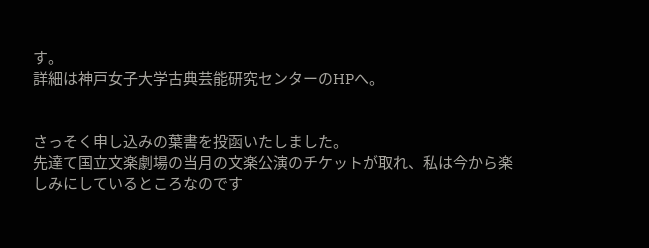す。
詳細は神戸女子大学古典芸能研究センターのHPへ。


さっそく申し込みの葉書を投函いたしました。
先達て国立文楽劇場の当月の文楽公演のチケットが取れ、私は今から楽しみにしているところなのです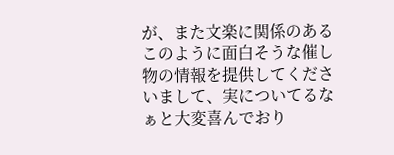が、また文楽に関係のあるこのように面白そうな催し物の情報を提供してくださいまして、実についてるなぁと大変喜んでおり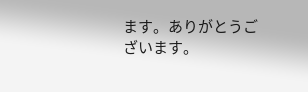ます。ありがとうございます。